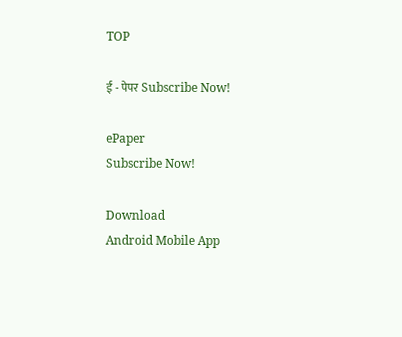TOP

ई - पेपर Subscribe Now!

ePaper
Subscribe Now!

Download
Android Mobile App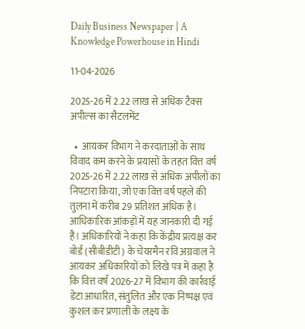Daily Business Newspaper | A Knowledge Powerhouse in Hindi

11-04-2026

2025-26 में 2.22 लाख से अधिक टैक्स अपील्स का सैटलमेंट

  •  आयकर विभाग ने करदाताओं के साथ विवाद कम करने के प्रयासों के तहत वित्त वर्ष 2025-26 में 2.22 लाख से अधिक अपीलों का निपटारा किया, जो एक वित्त वर्ष पहले की तुलना में करीब 29 प्रतिशत अधिक है। आधिकारिक आंकड़ों में यह जानकारी दी गई है। अधिकारियों ने कहा कि केंद्रीय प्रत्यक्ष कर बोर्ड (सीबीडीटी) के चेयरमैन रवि अग्रवाल ने आयकर अधिकारियों को लिखे पत्र में कहा है कि वित्त वर्ष 2026-27 में विभाग की कार्रवाई डेटा आधारित, संतुलित और एक निष्पक्ष एवं कुशल कर प्रणाली के लक्ष्य के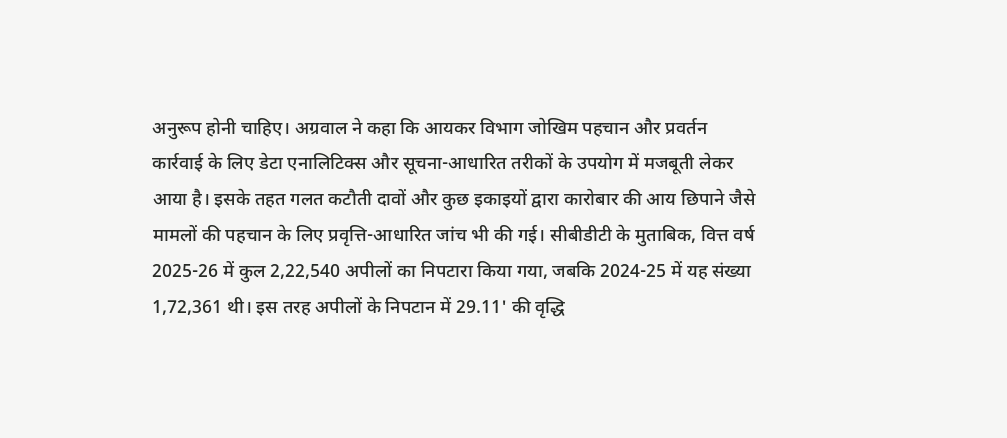अनुरूप होनी चाहिए। अग्रवाल ने कहा कि आयकर विभाग जोखिम पहचान और प्रवर्तन कार्रवाई के लिए डेटा एनालिटिक्स और सूचना-आधारित तरीकों के उपयोग में मजबूती लेकर आया है। इसके तहत गलत कटौती दावों और कुछ इकाइयों द्वारा कारोबार की आय छिपाने जैसे मामलों की पहचान के लिए प्रवृत्ति-आधारित जांच भी की गई। सीबीडीटी के मुताबिक, वित्त वर्ष 2025-26 में कुल 2,22,540 अपीलों का निपटारा किया गया, जबकि 2024-25 में यह संख्या 1,72,361 थी। इस तरह अपीलों के निपटान में 29.11' की वृद्धि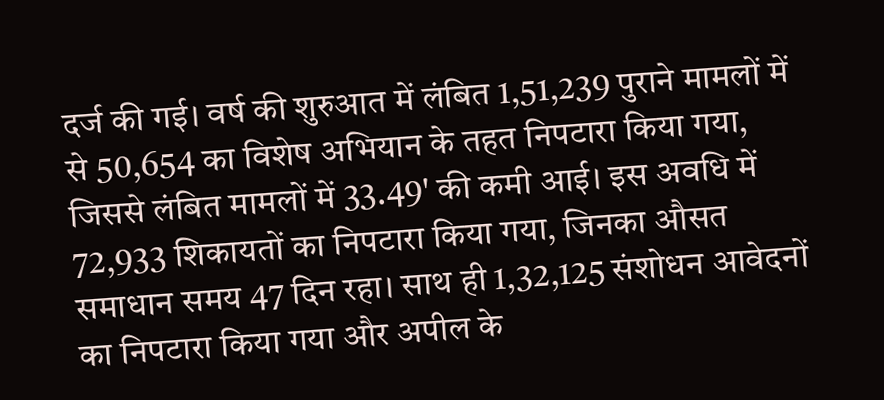दर्ज की गई। वर्ष की शुरुआत में लंबित 1,51,239 पुराने मामलों में से 50,654 का विशेष अभियान के तहत निपटारा किया गया, जिससे लंबित मामलों में 33.49' की कमी आई। इस अवधि में 72,933 शिकायतों का निपटारा किया गया, जिनका औसत समाधान समय 47 दिन रहा। साथ ही 1,32,125 संशोधन आवेदनों का निपटारा किया गया और अपील के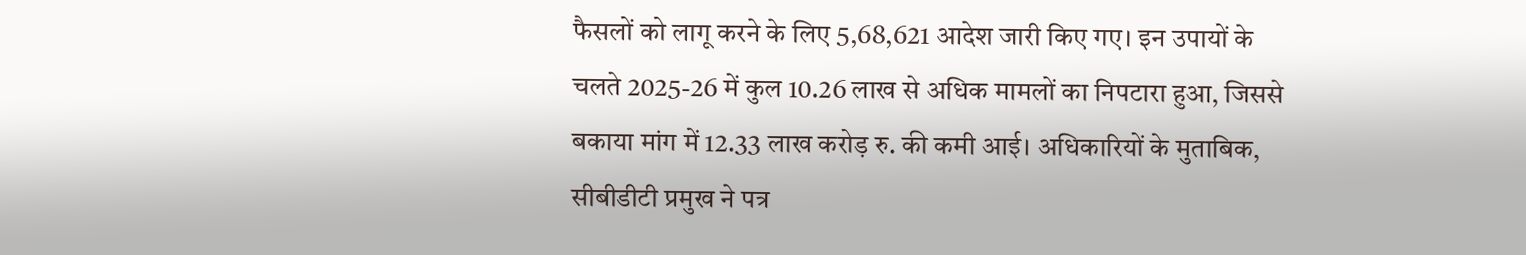फैसलों को लागू करने के लिए 5,68,621 आदेश जारी किए गए। इन उपायों के चलते 2025-26 में कुल 10.26 लाख से अधिक मामलों का निपटारा हुआ, जिससे बकाया मांग में 12.33 लाख करोड़ रु. की कमी आई। अधिकारियों के मुताबिक, सीबीडीटी प्रमुख ने पत्र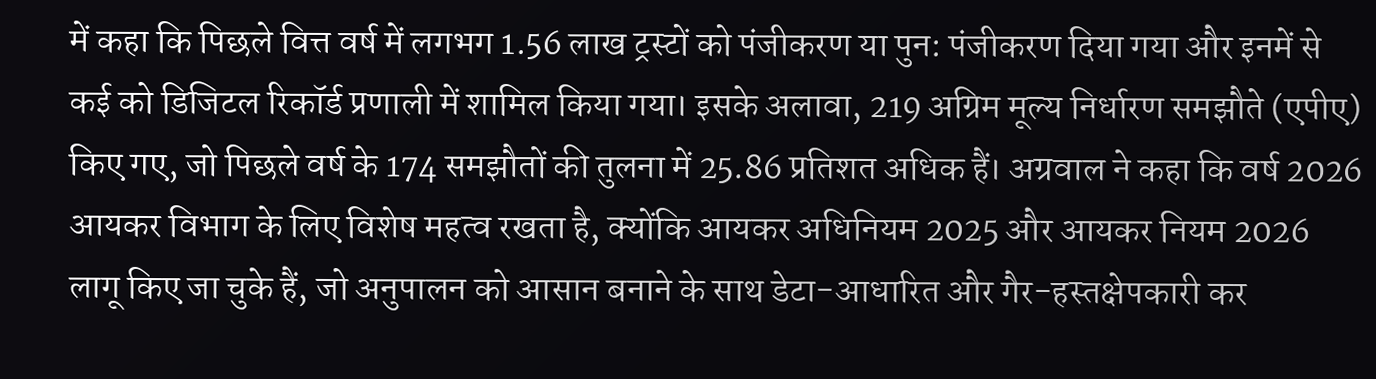में कहा कि पिछले वित्त वर्ष में लगभग 1.56 लाख ट्रस्टों को पंजीकरण या पुन: पंजीकरण दिया गया और इनमें से कई को डिजिटल रिकॉर्ड प्रणाली में शामिल किया गया। इसके अलावा, 219 अग्रिम मूल्य निर्धारण समझौते (एपीए) किए गए, जो पिछले वर्ष के 174 समझौतों की तुलना में 25.86 प्रतिशत अधिक हैं। अग्रवाल ने कहा कि वर्ष 2026 आयकर विभाग के लिए विशेष महत्व रखता है, क्योंकि आयकर अधिनियम 2025 और आयकर नियम 2026 लागू किए जा चुके हैं, जो अनुपालन को आसान बनाने के साथ डेटा-आधारित और गैर-हस्तक्षेपकारी कर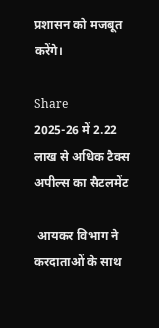प्रशासन को मजबूत करेंगे।

Share
2025-26 में 2.22 लाख से अधिक टैक्स अपील्स का सैटलमेंट

 आयकर विभाग ने करदाताओं के साथ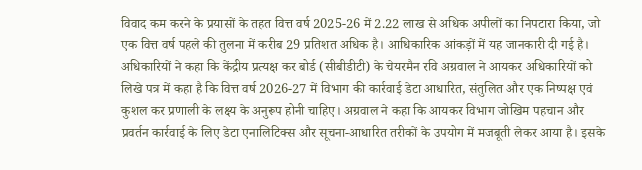विवाद कम करने के प्रयासों के तहत वित्त वर्ष 2025-26 में 2.22 लाख से अधिक अपीलों का निपटारा किया, जो एक वित्त वर्ष पहले की तुलना में करीब 29 प्रतिशत अधिक है। आधिकारिक आंकड़ों में यह जानकारी दी गई है। अधिकारियों ने कहा कि केंद्रीय प्रत्यक्ष कर बोर्ड (सीबीडीटी) के चेयरमैन रवि अग्रवाल ने आयकर अधिकारियों को लिखे पत्र में कहा है कि वित्त वर्ष 2026-27 में विभाग की कार्रवाई डेटा आधारित, संतुलित और एक निष्पक्ष एवं कुशल कर प्रणाली के लक्ष्य के अनुरूप होनी चाहिए। अग्रवाल ने कहा कि आयकर विभाग जोखिम पहचान और प्रवर्तन कार्रवाई के लिए डेटा एनालिटिक्स और सूचना-आधारित तरीकों के उपयोग में मजबूती लेकर आया है। इसके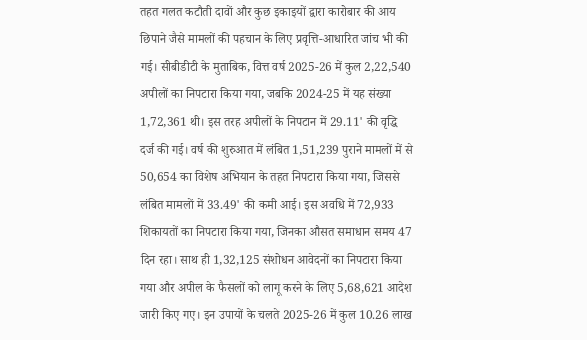तहत गलत कटौती दावों और कुछ इकाइयों द्वारा कारोबार की आय छिपाने जैसे मामलों की पहचान के लिए प्रवृत्ति-आधारित जांच भी की गई। सीबीडीटी के मुताबिक, वित्त वर्ष 2025-26 में कुल 2,22,540 अपीलों का निपटारा किया गया, जबकि 2024-25 में यह संख्या 1,72,361 थी। इस तरह अपीलों के निपटान में 29.11' की वृद्धि दर्ज की गई। वर्ष की शुरुआत में लंबित 1,51,239 पुराने मामलों में से 50,654 का विशेष अभियान के तहत निपटारा किया गया, जिससे लंबित मामलों में 33.49' की कमी आई। इस अवधि में 72,933 शिकायतों का निपटारा किया गया, जिनका औसत समाधान समय 47 दिन रहा। साथ ही 1,32,125 संशोधन आवेदनों का निपटारा किया गया और अपील के फैसलों को लागू करने के लिए 5,68,621 आदेश जारी किए गए। इन उपायों के चलते 2025-26 में कुल 10.26 लाख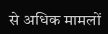से अधिक मामलों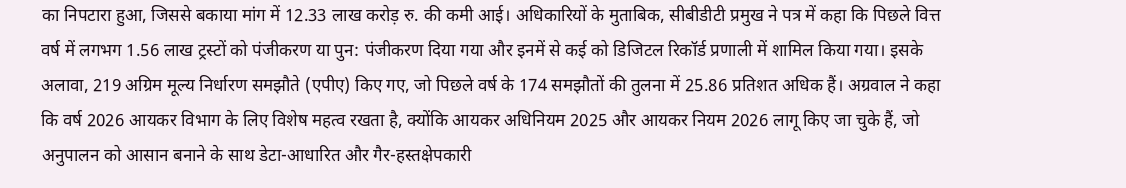का निपटारा हुआ, जिससे बकाया मांग में 12.33 लाख करोड़ रु. की कमी आई। अधिकारियों के मुताबिक, सीबीडीटी प्रमुख ने पत्र में कहा कि पिछले वित्त वर्ष में लगभग 1.56 लाख ट्रस्टों को पंजीकरण या पुन: पंजीकरण दिया गया और इनमें से कई को डिजिटल रिकॉर्ड प्रणाली में शामिल किया गया। इसके अलावा, 219 अग्रिम मूल्य निर्धारण समझौते (एपीए) किए गए, जो पिछले वर्ष के 174 समझौतों की तुलना में 25.86 प्रतिशत अधिक हैं। अग्रवाल ने कहा कि वर्ष 2026 आयकर विभाग के लिए विशेष महत्व रखता है, क्योंकि आयकर अधिनियम 2025 और आयकर नियम 2026 लागू किए जा चुके हैं, जो अनुपालन को आसान बनाने के साथ डेटा-आधारित और गैर-हस्तक्षेपकारी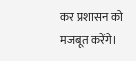कर प्रशासन को मजबूत करेंगे।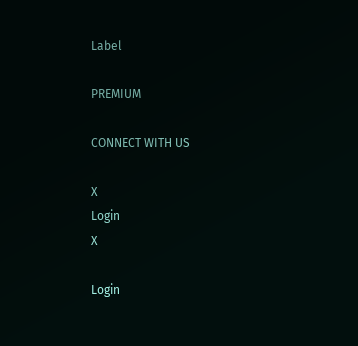Label

PREMIUM

CONNECT WITH US

X
Login
X

Login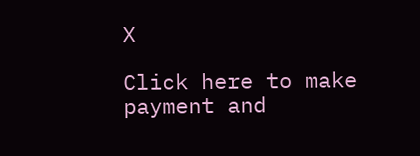X

Click here to make payment and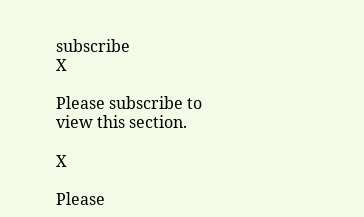subscribe
X

Please subscribe to view this section.

X

Please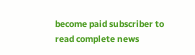become paid subscriber to read complete news